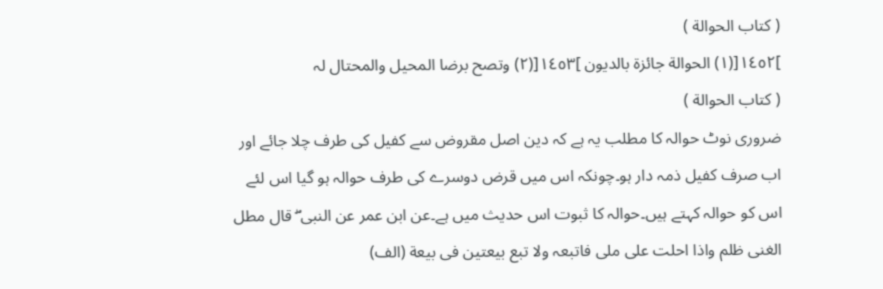( کتاب الحوالة )
]١٤٥٢[(١) الحوالة جائزة بالدیون ]١٤٥٣[(٢) وتصح برضا المحیل والمحتال لہ
( کتاب الحوالة )
ضروری نوٹ حوالہ کا مطلب یہ ہے کہ دین اصل مقروض سے کفیل کی طرف چلا جائے اور اب صرف کفیل ذمہ دار ہو۔چونکہ اس میں قرض دوسرے کی طرف حوالہ ہو گیا اس لئے اس کو حوالہ کہتے ہیں۔حوالہ کا ثبوت اس حدیث میں ہے۔عن ابن عمر عن النبی ۖ قال مطل الغنی ظلم واذا احلت علی ملی فاتبعہ ولا تبع بیعتین فی بیعة (الف)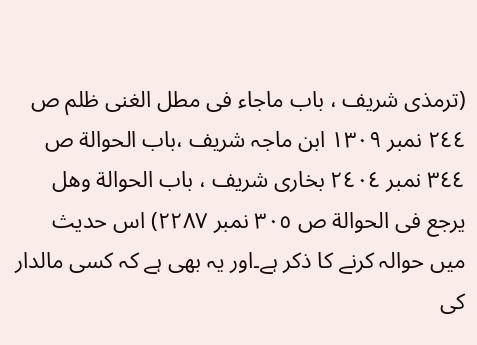(ترمذی شریف ، باب ماجاء فی مطل الغنی ظلم ص ٢٤٤ نمبر ١٣٠٩ ابن ماجہ شریف ،باب الحوالة ص ٣٤٤ نمبر ٢٤٠٤ بخاری شریف ، باب الحوالة وھل یرجع فی الحوالة ص ٣٠٥ نمبر ٢٢٨٧) اس حدیث میں حوالہ کرنے کا ذکر ہے۔اور یہ بھی ہے کہ کسی مالدار کی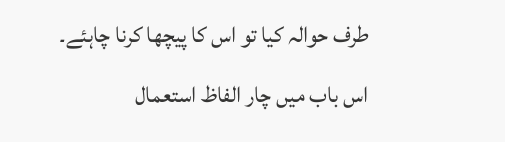طرف حوالہ کیا تو اس کا پیچھا کرنا چاہئے۔
اس باب میں چار الفاظ استعمال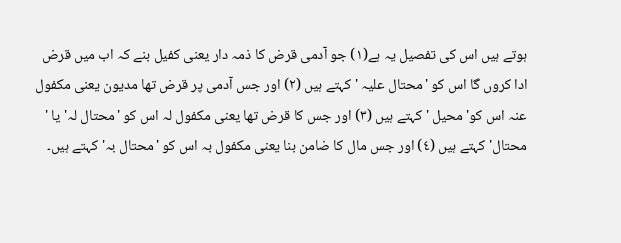ہوتے ہیں اس کی تفصیل یہ ہے(١) جو آدمی قرض کا ذمہ دار یعنی کفیل بنے کہ اب میں قرض ادا کروں گا اس کو 'محتال علیہ 'کہتے ہیں (٢) اور جس آدمی پر قرض تھا مدیون یعنی مکفول عنہ اس کو' محیل 'کہتے ہیں (٣) اور جس کا قرض تھا یعنی مکفول لہ اس کو 'محتال لہ' یا ' محتال' کہتے ہیں (٤) اور جس مال کا ضامن بنا یعنی مکفول بہ اس کو 'محتال بہ' کہتے ہیں۔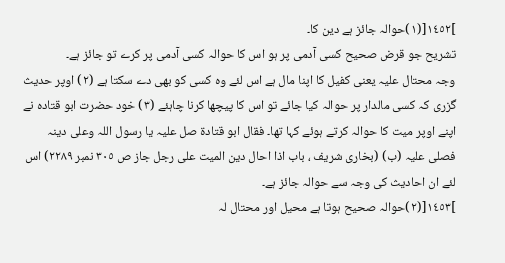]١٤٥٢[(١)حوالہ جائز ہے دین کا۔
تشریح جو قرض صحیح کسی آدمی پر ہو اس کا حوالہ کسی آدمی پر کرے تو جائز ہے۔
وجہ محتال علیہ یعنی کفیل کا اپنا مال ہے اس لئے وہ کسی کو بھی دے سکتا ہے (٢) اوپر حدیث گزری کہ کسی مالدار پر حوالہ کیا جائے تو اس کا پیچھا کرنا چاہئے (٣) خود حضرت ابو قتادہ نے اپنے اوپر میت کا حوالہ کرتے ہوئے کہا تھا۔ فقال ابو قتادة صل علیہ یا رسول اللہ وعلی دینہ فصلی علیہ (ب) (بخاری شریف ، باب اذا احال دین المیت علی رجل جاز ص ٣٠٥ نمبر ٢٢٨٩) اس لئے ان احادیث کی وجہ سے حوالہ جائز ہے۔
]١٤٥٣[(٢)حوالہ صحیح ہوتا ہے محیل اور محتال لہ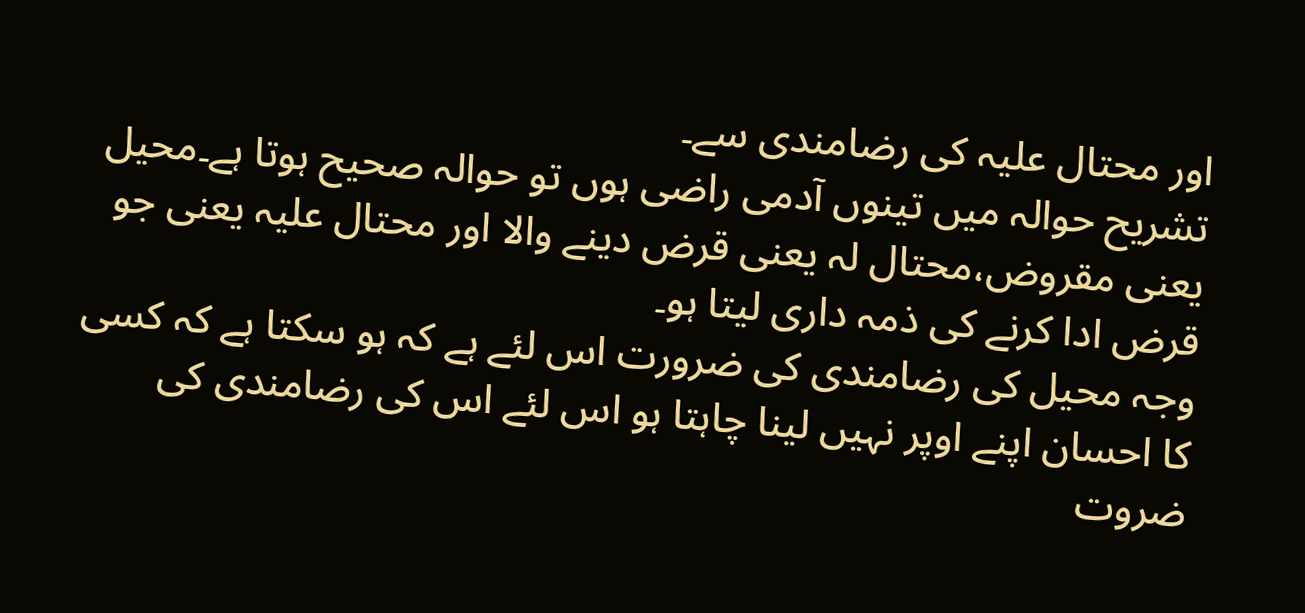اور محتال علیہ کی رضامندی سے۔
تشریح حوالہ میں تینوں آدمی راضی ہوں تو حوالہ صحیح ہوتا ہے۔محیل یعنی مقروض،محتال لہ یعنی قرض دینے والا اور محتال علیہ یعنی جو قرض ادا کرنے کی ذمہ داری لیتا ہو۔
وجہ محیل کی رضامندی کی ضرورت اس لئے ہے کہ ہو سکتا ہے کہ کسی کا احسان اپنے اوپر نہیں لینا چاہتا ہو اس لئے اس کی رضامندی کی ضروت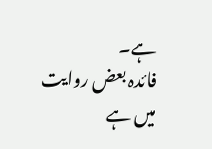ہے۔
فائدہ بعض روایت میں ہے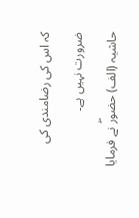کہ اس کی رضامندی کی ضرورت نہیں ہے۔
حاشیہ (الف) حضورۖ نے فرمایا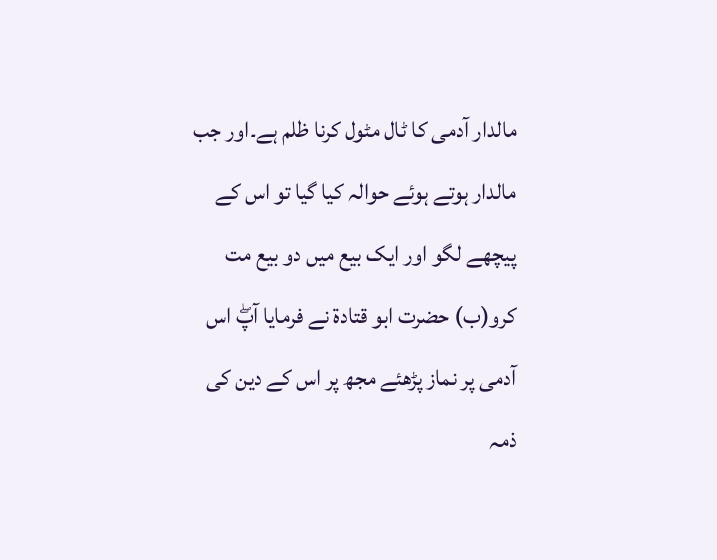مالدار آدمی کا ٹال مٹول کرنا ظلم ہے۔اور جب مالدار ہوتے ہوئے حوالہ کیا گیا تو اس کے پیچھے لگو اور ایک بیع میں دو بیع مت کرو(ب) حضرت ابو قتادة نے فرمایا آپۖ اس آدمی پر نماز پڑھئے مجھ پر اس کے دین کی ذمہ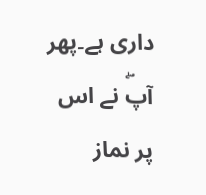داری ہے۔پھر آپۖ نے اس پر نماز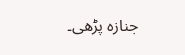جنازہ پڑھی۔